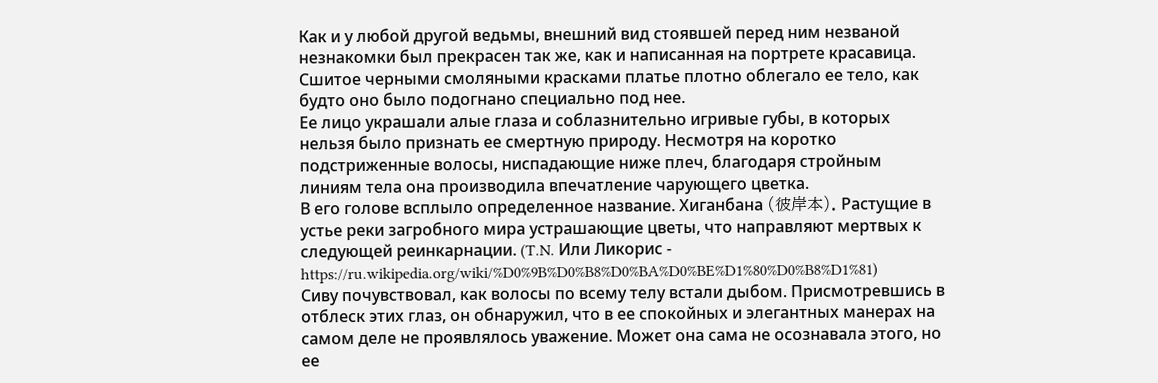Как и у любой другой ведьмы, внешний вид стоявшей перед ним незваной незнакомки был прекрасен так же, как и написанная на портрете красавица. Сшитое черными смоляными красками платье плотно облегало ее тело, как будто оно было подогнано специально под нее.
Ее лицо украшали алые глаза и соблазнительно игривые губы, в которых нельзя было признать ее смертную природу. Несмотря на коротко подстриженные волосы, ниспадающие ниже плеч, благодаря стройным линиям тела она производила впечатление чарующего цветка.
В его голове всплыло определенное название. Хиганбана (彼岸本). Растущие в устье реки загробного мира устрашающие цветы, что направляют мертвых к следующей реинкарнации. (T.N. Или Ликорис - https://ru.wikipedia.org/wiki/%D0%9B%D0%B8%D0%BA%D0%BE%D1%80%D0%B8%D1%81)
Сиву почувствовал, как волосы по всему телу встали дыбом. Присмотревшись в отблеск этих глаз, он обнаружил, что в ее спокойных и элегантных манерах на самом деле не проявлялось уважение. Может она сама не осознавала этого, но ее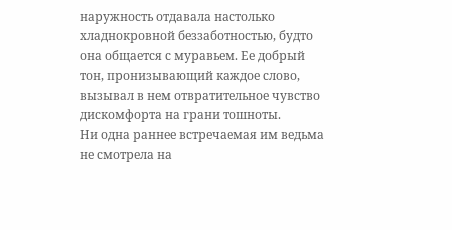наружность отдавала настолько хладнокровной беззаботностью, будто она общается с муравьем. Ее добрый тон, пронизывающий каждое слово, вызывал в нем отвратительное чувство дискомфорта на грани тошноты.
Ни одна раннее встречаемая им ведьма не смотрела на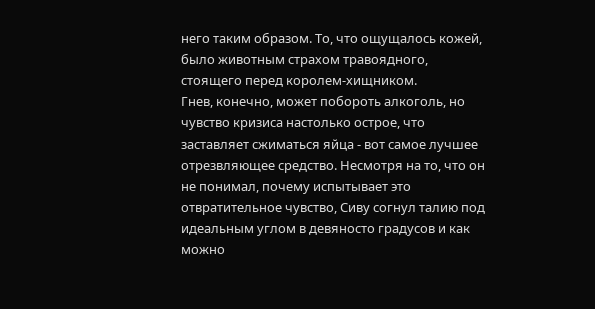него таким образом. То, что ощущалось кожей, было животным страхом травоядного, стоящего перед королем-хищником.
Гнев, конечно, может побороть алкоголь, но чувство кризиса настолько острое, что заставляет сжиматься яйца - вот самое лучшее отрезвляющее средство. Несмотря на то, что он не понимал, почему испытывает это отвратительное чувство, Сиву согнул талию под идеальным углом в девяносто градусов и как можно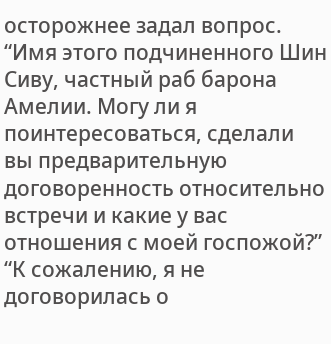осторожнее задал вопрос.
“Имя этого подчиненного Шин Сиву, частный раб барона Амелии. Могу ли я поинтересоваться, сделали вы предварительную договоренность относительно встречи и какие у вас отношения с моей госпожой?”
“К сожалению, я не договорилась о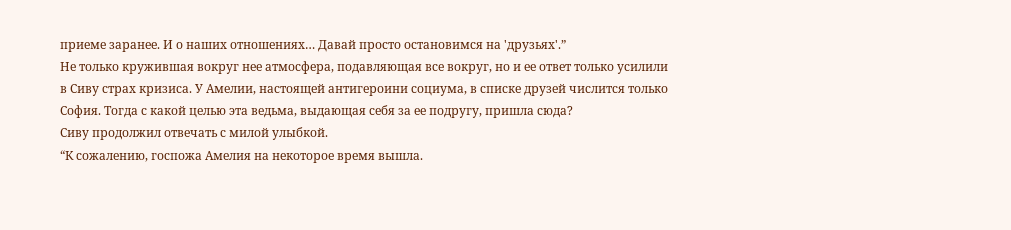приеме заранее. И о наших отношениях… Давай просто остановимся на 'друзьях'.”
Не только кружившая вокруг нее атмосфера, подавляющая все вокруг, но и ее ответ только усилили в Сиву страх кризиса. У Амелии, настоящей антигероини социума, в списке друзей числится только София. Тогда с какой целью эта ведьма, выдающая себя за ее подругу, пришла сюда?
Сиву продолжил отвечать с милой улыбкой.
“К сожалению, госпожа Амелия на некоторое время вышла.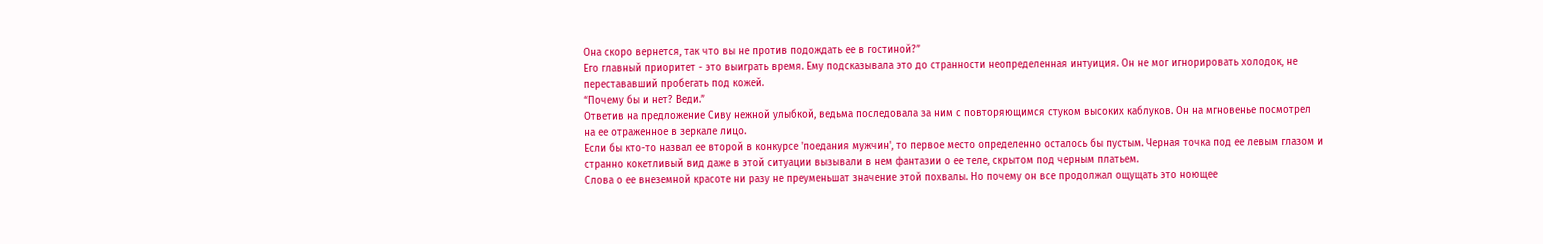Она скоро вернется, так что вы не против подождать ее в гостиной?”
Его главный приоритет - это выиграть время. Ему подсказывала это до странности неопределенная интуиция. Он не мог игнорировать холодок, не перестававший пробегать под кожей.
“Почему бы и нет? Веди.”
Ответив на предложение Сиву нежной улыбкой, ведьма последовала за ним с повторяющимся стуком высоких каблуков. Он на мгновенье посмотрел на ее отраженное в зеркале лицо.
Если бы кто-то назвал ее второй в конкурсе 'поедания мужчин', то первое место определенно осталось бы пустым. Черная точка под ее левым глазом и странно кокетливый вид даже в этой ситуации вызывали в нем фантазии о ее теле, скрытом под черным платьем.
Слова о ее внеземной красоте ни разу не преуменьшат значение этой похвалы. Но почему он все продолжал ощущать это ноющее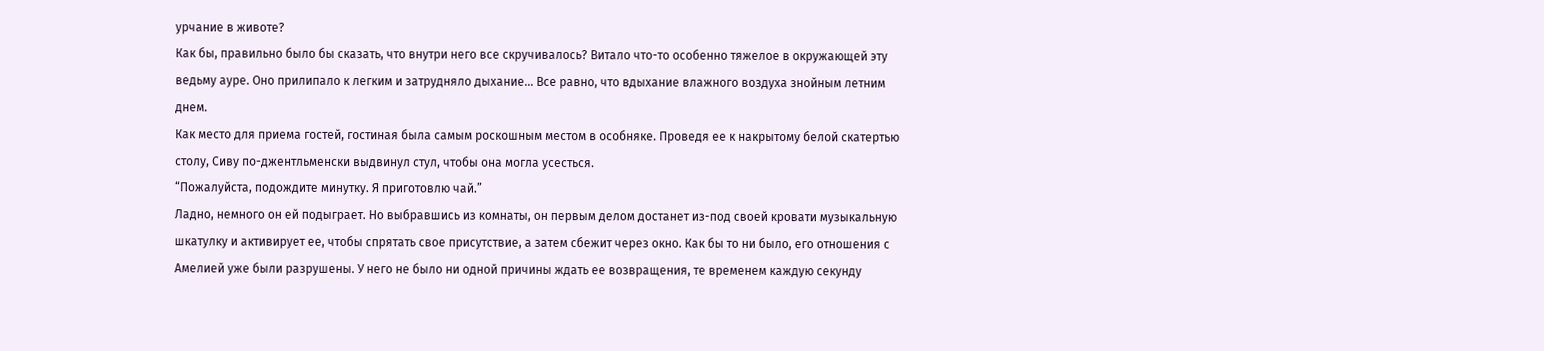урчание в животе?
Как бы, правильно было бы сказать, что внутри него все скручивалось? Витало что-то особенно тяжелое в окружающей эту ведьму ауре. Оно прилипало к легким и затрудняло дыхание… Все равно, что вдыхание влажного воздуха знойным летним днем.
Как место для приема гостей, гостиная была самым роскошным местом в особняке. Проведя ее к накрытому белой скатертью столу, Сиву по-джентльменски выдвинул стул, чтобы она могла усесться.
“Пожалуйста, подождите минутку. Я приготовлю чай.”
Ладно, немного он ей подыграет. Но выбравшись из комнаты, он первым делом достанет из-под своей кровати музыкальную шкатулку и активирует ее, чтобы спрятать свое присутствие, а затем сбежит через окно. Как бы то ни было, его отношения с Амелией уже были разрушены. У него не было ни одной причины ждать ее возвращения, те временем каждую секунду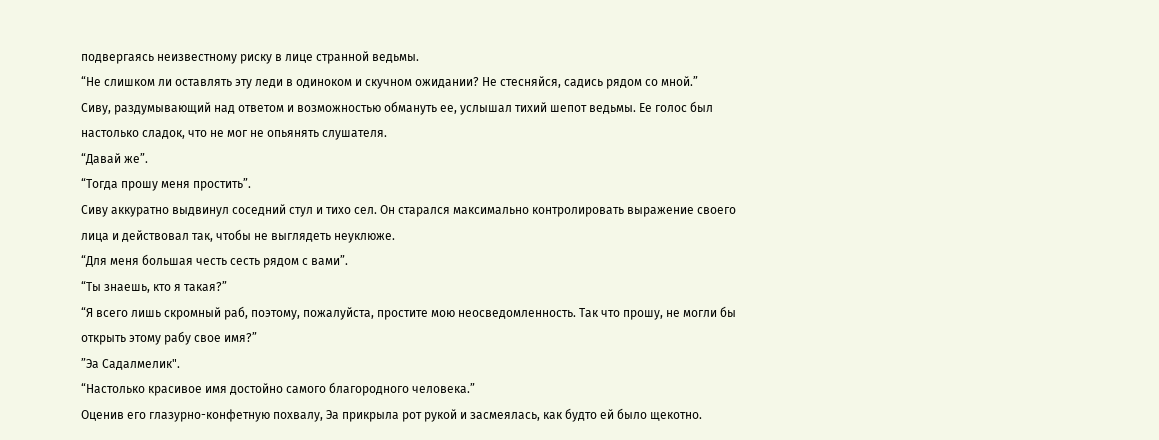подвергаясь неизвестному риску в лице странной ведьмы.
“Не слишком ли оставлять эту леди в одиноком и скучном ожидании? Не стесняйся, садись рядом со мной.”
Сиву, раздумывающий над ответом и возможностью обмануть ее, услышал тихий шепот ведьмы. Ее голос был настолько сладок, что не мог не опьянять слушателя.
“Давай же”.
“Тогда прошу меня простить”.
Сиву аккуратно выдвинул соседний стул и тихо сел. Он старался максимально контролировать выражение своего лица и действовал так, чтобы не выглядеть неуклюже.
“Для меня большая честь сесть рядом с вами”.
“Ты знаешь, кто я такая?”
“Я всего лишь скромный раб, поэтому, пожалуйста, простите мою неосведомленность. Так что прошу, не могли бы открыть этому рабу свое имя?”
”Эа Садалмелик".
“Настолько красивое имя достойно самого благородного человека.”
Оценив его глазурно-конфетную похвалу, Эа прикрыла рот рукой и засмеялась, как будто ей было щекотно.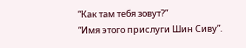“Как там тебя зовут?”
“Имя этого прислуги Шин Сиву”.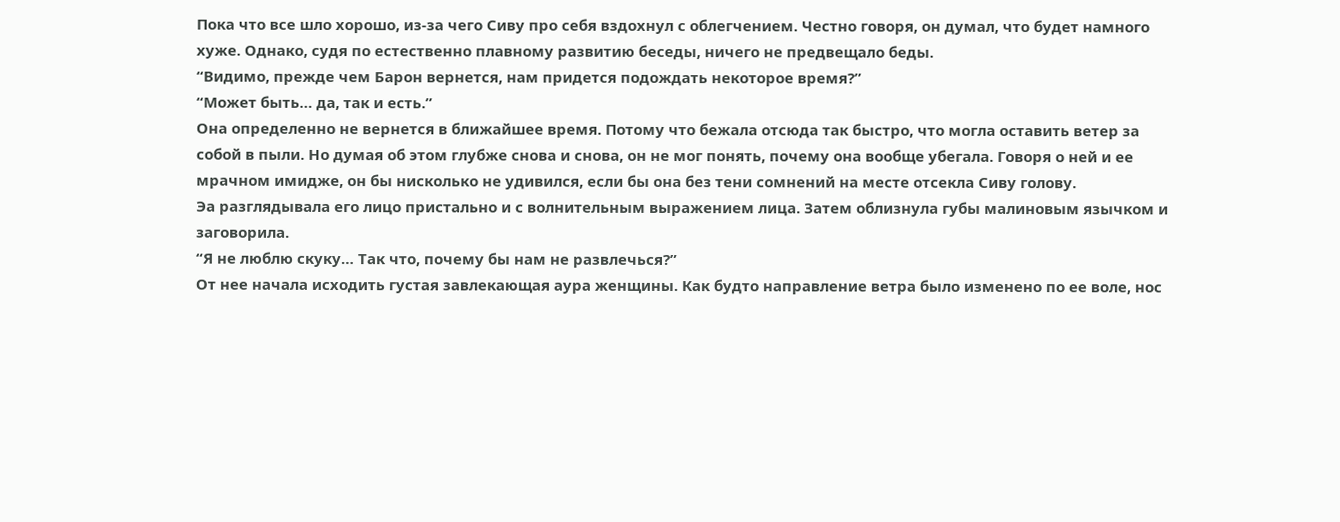Пока что все шло хорошо, из-за чего Сиву про себя вздохнул с облегчением. Честно говоря, он думал, что будет намного хуже. Однако, судя по естественно плавному развитию беседы, ничего не предвещало беды.
“Видимо, прежде чем Барон вернется, нам придется подождать некоторое время?”
“Может быть… да, так и есть.”
Она определенно не вернется в ближайшее время. Потому что бежала отсюда так быстро, что могла оставить ветер за собой в пыли. Но думая об этом глубже снова и снова, он не мог понять, почему она вообще убегала. Говоря о ней и ее мрачном имидже, он бы нисколько не удивился, если бы она без тени сомнений на месте отсекла Сиву голову.
Эа разглядывала его лицо пристально и с волнительным выражением лица. Затем облизнула губы малиновым язычком и заговорила.
“Я не люблю скуку… Так что, почему бы нам не развлечься?”
От нее начала исходить густая завлекающая аура женщины. Как будто направление ветра было изменено по ее воле, нос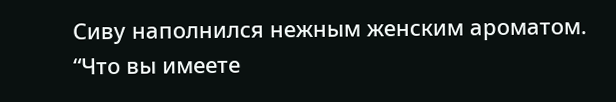Сиву наполнился нежным женским ароматом.
“Что вы имеете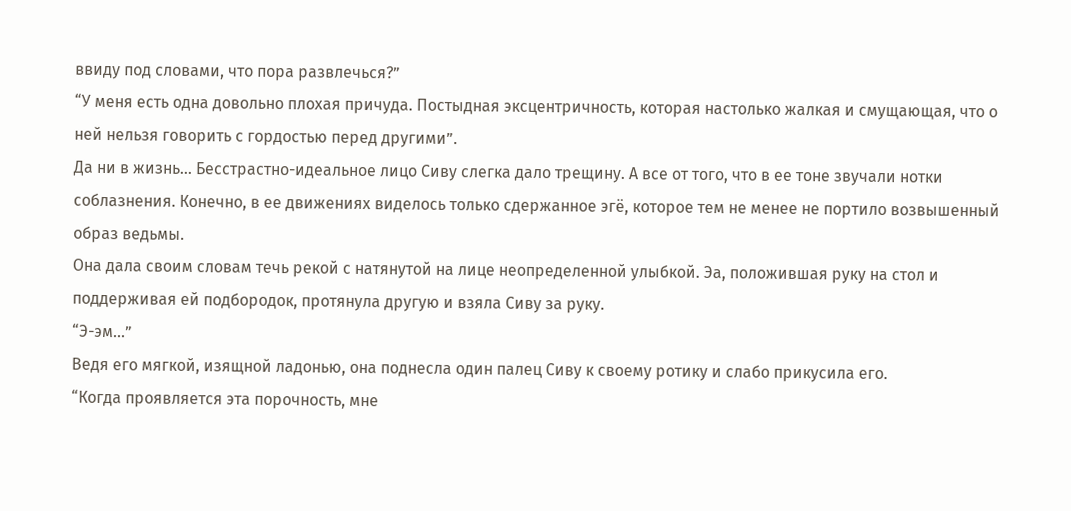ввиду под словами, что пора развлечься?”
“У меня есть одна довольно плохая причуда. Постыдная эксцентричность, которая настолько жалкая и смущающая, что о ней нельзя говорить с гордостью перед другими”.
Да ни в жизнь... Бесстрастно-идеальное лицо Сиву слегка дало трещину. А все от того, что в ее тоне звучали нотки соблазнения. Конечно, в ее движениях виделось только сдержанное эгё, которое тем не менее не портило возвышенный образ ведьмы.
Она дала своим словам течь рекой с натянутой на лице неопределенной улыбкой. Эа, положившая руку на стол и поддерживая ей подбородок, протянула другую и взяла Сиву за руку.
“Э-эм...”
Ведя его мягкой, изящной ладонью, она поднесла один палец Сиву к своему ротику и слабо прикусила его.
“Когда проявляется эта порочность, мне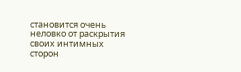становится очень неловко от раскрытия своих интимных сторон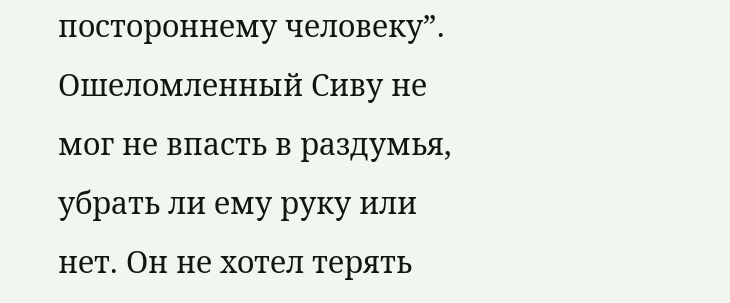постороннему человеку”.
Ошеломленный Сиву не мог не впасть в раздумья, убрать ли ему руку или нет. Он не хотел терять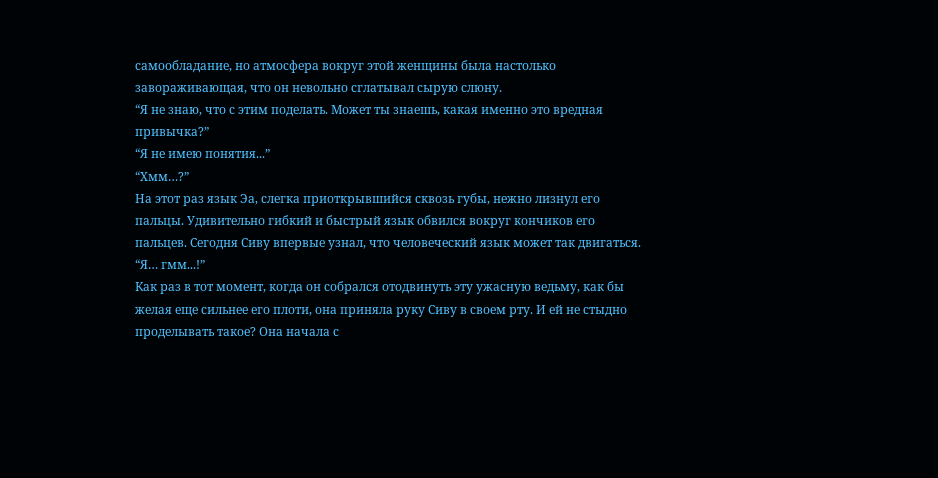самообладание, но атмосфера вокруг этой женщины была настолько завораживающая, что он невольно сглатывал сырую слюну.
“Я не знаю, что с этим поделать. Может ты знаешь, какая именно это вредная привычка?”
“Я не имею понятия...”
“Хмм…?”
На этот раз язык Эа, слегка приоткрывшийся сквозь губы, нежно лизнул его пальцы. Удивительно гибкий и быстрый язык обвился вокруг кончиков его пальцев. Сегодня Сиву впервые узнал, что человеческий язык может так двигаться.
“Я… гмм...!”
Как раз в тот момент, когда он собрался отодвинуть эту ужасную ведьму, как бы желая еще сильнее его плоти, она приняла руку Сиву в своем рту. И ей не стыдно проделывать такое? Она начала с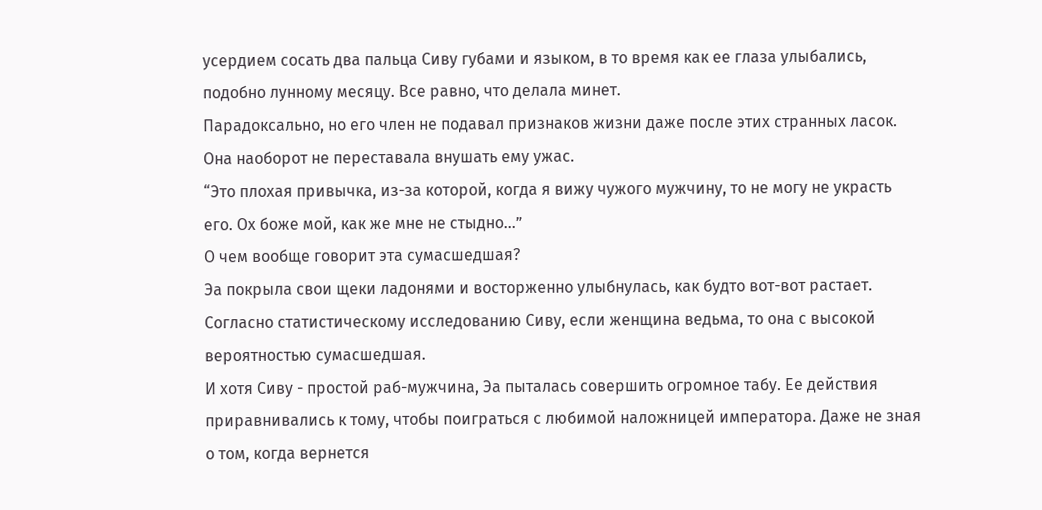усердием сосать два пальца Сиву губами и языком, в то время как ее глаза улыбались, подобно лунному месяцу. Все равно, что делала минет.
Парадоксально, но его член не подавал признаков жизни даже после этих странных ласок. Она наоборот не переставала внушать ему ужас.
“Это плохая привычка, из-за которой, когда я вижу чужого мужчину, то не могу не украсть его. Ох боже мой, как же мне не стыдно...”
О чем вообще говорит эта сумасшедшая?
Эа покрыла свои щеки ладонями и восторженно улыбнулась, как будто вот-вот растает. Согласно статистическому исследованию Сиву, если женщина ведьма, то она с высокой вероятностью сумасшедшая.
И хотя Сиву - простой раб-мужчина, Эа пыталась совершить огромное табу. Ее действия приравнивались к тому, чтобы поиграться с любимой наложницей императора. Даже не зная о том, когда вернется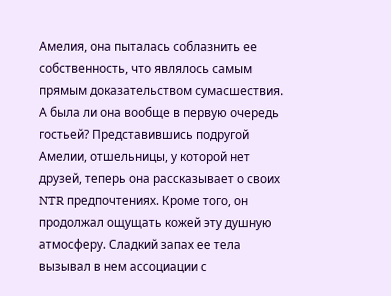Амелия, она пыталась соблазнить ее собственность, что являлось самым прямым доказательством сумасшествия.
А была ли она вообще в первую очередь гостьей? Представившись подругой Амелии, отшельницы, у которой нет друзей, теперь она рассказывает о своих NTR предпочтениях. Кроме того, он продолжал ощущать кожей эту душную атмосферу. Сладкий запах ее тела вызывал в нем ассоциации с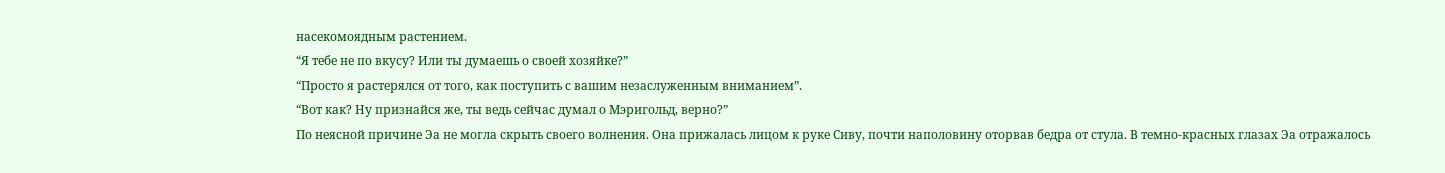насекомоядным растением.
“Я тебе не по вкусу? Или ты думаешь о своей хозяйке?”
“Просто я растерялся от того, как поступить с вашим незаслуженным вниманием”.
“Вот как? Ну признайся же, ты ведь сейчас думал о Мэригольд, верно?”
По неясной причине Эа не могла скрыть своего волнения. Она прижалась лицом к руке Сиву, почти наполовину оторвав бедра от стула. В темно-красных глазах Эа отражалось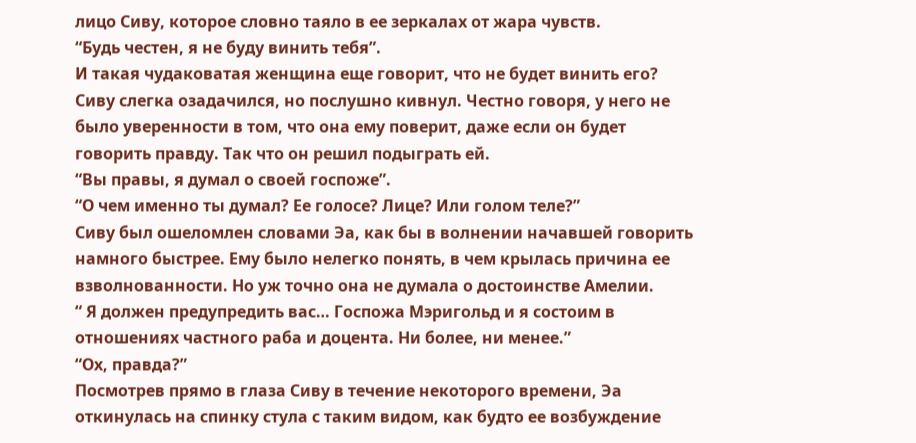лицо Сиву, которое словно таяло в ее зеркалах от жара чувств.
“Будь честен, я не буду винить тебя”.
И такая чудаковатая женщина еще говорит, что не будет винить его? Сиву слегка озадачился, но послушно кивнул. Честно говоря, у него не было уверенности в том, что она ему поверит, даже если он будет говорить правду. Так что он решил подыграть ей.
“Вы правы, я думал о своей госпоже”.
“О чем именно ты думал? Ее голосе? Лице? Или голом теле?”
Сиву был ошеломлен словами Эа, как бы в волнении начавшей говорить намного быстрее. Ему было нелегко понять, в чем крылась причина ее взволнованности. Но уж точно она не думала о достоинстве Амелии.
“ Я должен предупредить вас… Госпожа Мэригольд и я состоим в отношениях частного раба и доцента. Ни более, ни менее.”
“Ох, правда?”
Посмотрев прямо в глаза Сиву в течение некоторого времени, Эа откинулась на спинку стула с таким видом, как будто ее возбуждение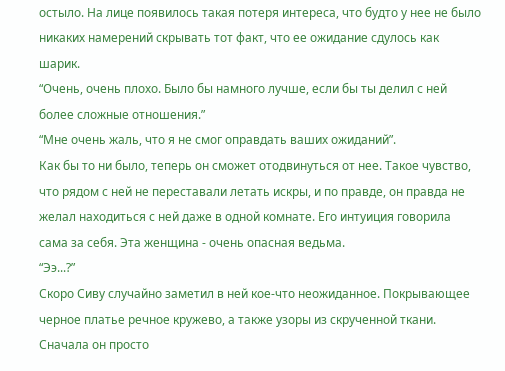остыло. На лице появилось такая потеря интереса, что будто у нее не было никаких намерений скрывать тот факт, что ее ожидание сдулось как шарик.
“Очень, очень плохо. Было бы намного лучше, если бы ты делил с ней более сложные отношения.”
“Мне очень жаль, что я не смог оправдать ваших ожиданий”.
Как бы то ни было, теперь он сможет отодвинуться от нее. Такое чувство, что рядом с ней не переставали летать искры, и по правде, он правда не желал находиться с ней даже в одной комнате. Его интуиция говорила сама за себя. Эта женщина - очень опасная ведьма.
“Ээ...?”
Скоро Сиву случайно заметил в ней кое-что неожиданное. Покрывающее черное платье речное кружево, а также узоры из скрученной ткани.
Сначала он просто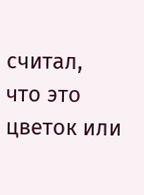считал, что это цветок или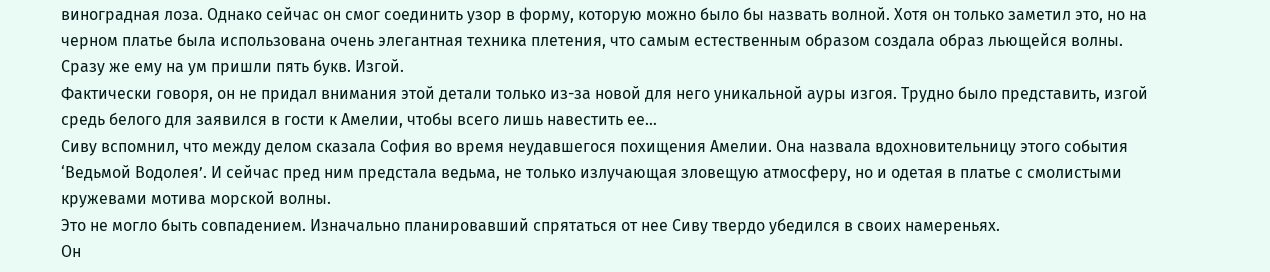виноградная лоза. Однако сейчас он смог соединить узор в форму, которую можно было бы назвать волной. Хотя он только заметил это, но на черном платье была использована очень элегантная техника плетения, что самым естественным образом создала образ льющейся волны.
Сразу же ему на ум пришли пять букв. Изгой.
Фактически говоря, он не придал внимания этой детали только из-за новой для него уникальной ауры изгоя. Трудно было представить, изгой средь белого для заявился в гости к Амелии, чтобы всего лишь навестить ее…
Сиву вспомнил, что между делом сказала София во время неудавшегося похищения Амелии. Она назвала вдохновительницу этого события ‘Ведьмой Водолея’. И сейчас пред ним предстала ведьма, не только излучающая зловещую атмосферу, но и одетая в платье с смолистыми кружевами мотива морской волны.
Это не могло быть совпадением. Изначально планировавший спрятаться от нее Сиву твердо убедился в своих намереньях.
Он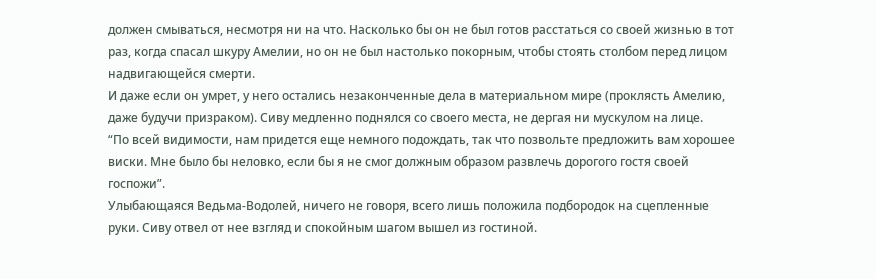должен смываться, несмотря ни на что. Насколько бы он не был готов расстаться со своей жизнью в тот раз, когда спасал шкуру Амелии, но он не был настолько покорным, чтобы стоять столбом перед лицом надвигающейся смерти.
И даже если он умрет, у него остались незаконченные дела в материальном мире (проклясть Амелию, даже будучи призраком). Сиву медленно поднялся со своего места, не дергая ни мускулом на лице.
“По всей видимости, нам придется еще немного подождать, так что позвольте предложить вам хорошее виски. Мне было бы неловко, если бы я не смог должным образом развлечь дорогого гостя своей госпожи”.
Улыбающаяся Ведьма-Водолей, ничего не говоря, всего лишь положила подбородок на сцепленные руки. Сиву отвел от нее взгляд и спокойным шагом вышел из гостиной.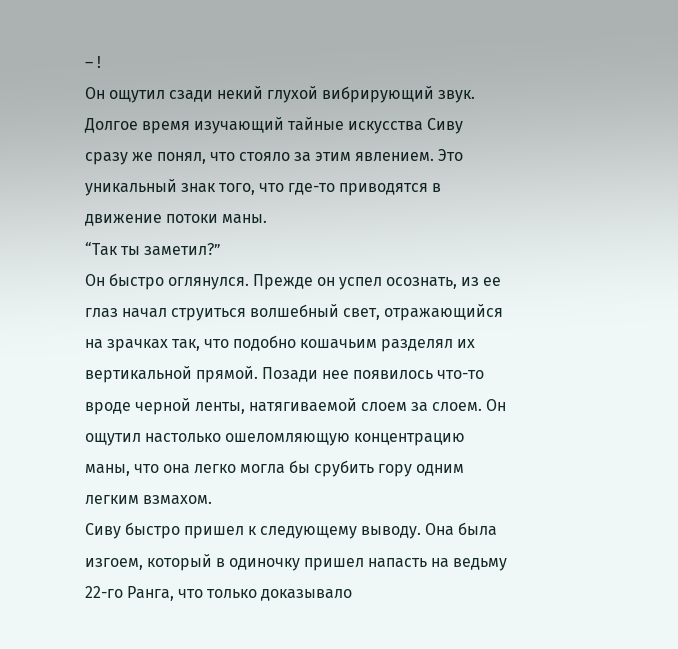– !
Он ощутил сзади некий глухой вибрирующий звук. Долгое время изучающий тайные искусства Сиву сразу же понял, что стояло за этим явлением. Это уникальный знак того, что где-то приводятся в движение потоки маны.
“Так ты заметил?”
Он быстро оглянулся. Прежде он успел осознать, из ее глаз начал струиться волшебный свет, отражающийся на зрачках так, что подобно кошачьим разделял их вертикальной прямой. Позади нее появилось что-то вроде черной ленты, натягиваемой слоем за слоем. Он ощутил настолько ошеломляющую концентрацию маны, что она легко могла бы срубить гору одним легким взмахом.
Сиву быстро пришел к следующему выводу. Она была изгоем, который в одиночку пришел напасть на ведьму 22-го Ранга, что только доказывало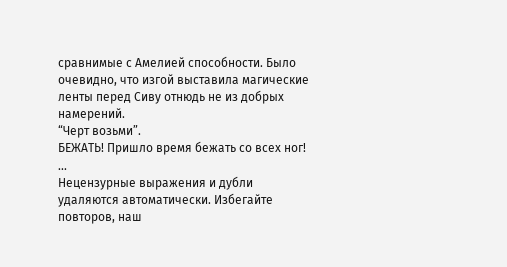сравнимые с Амелией способности. Было очевидно, что изгой выставила магические ленты перед Сиву отнюдь не из добрых намерений.
“Черт возьми”.
БЕЖАТЬ! Пришло время бежать со всех ног!
...
Нецензурные выражения и дубли удаляются автоматически. Избегайте повторов, наш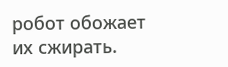робот обожает их сжирать.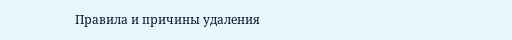Правила и причины удаления